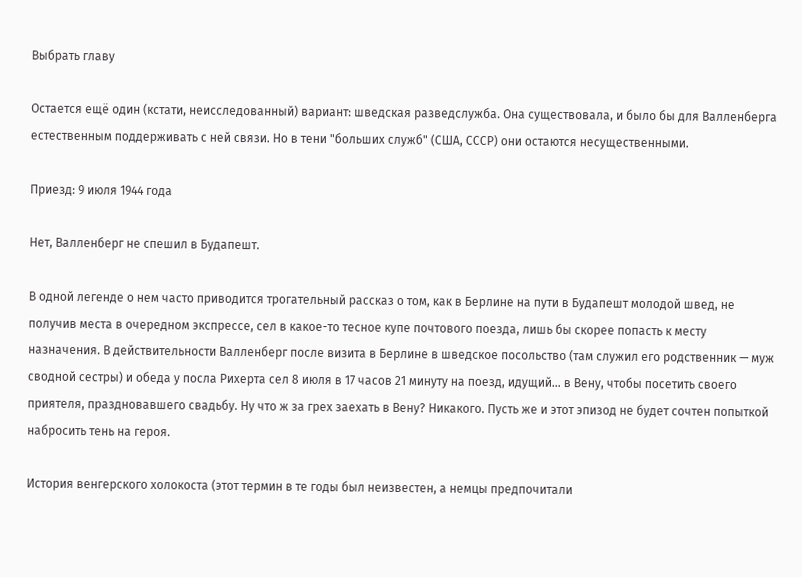Выбрать главу

Остается ещё один (кстати, неисследованный) вариант: шведская разведслужба. Она существовала, и было бы для Валленберга естественным поддерживать с ней связи. Но в тени "больших служб" (США, СССР) они остаются несущественными.

Приезд: 9 июля 1944 года

Нет, Валленберг не спешил в Будапешт.

В одной легенде о нем часто приводится трогательный рассказ о том, как в Берлине на пути в Будапешт молодой швед, не получив места в очередном экспрессе, сел в какое-то тесное купе почтового поезда, лишь бы скорее попасть к месту назначения. В действительности Валленберг после визита в Берлине в шведское посольство (там служил его родственник — муж сводной сестры) и обеда у посла Рихерта сел 8 июля в 17 часов 21 минуту на поезд, идущий… в Вену, чтобы посетить своего приятеля, праздновавшего свадьбу. Ну что ж за грех заехать в Вену? Никакого. Пусть же и этот эпизод не будет сочтен попыткой набросить тень на героя.

История венгерского холокоста (этот термин в те годы был неизвестен, а немцы предпочитали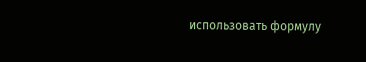использовать формулу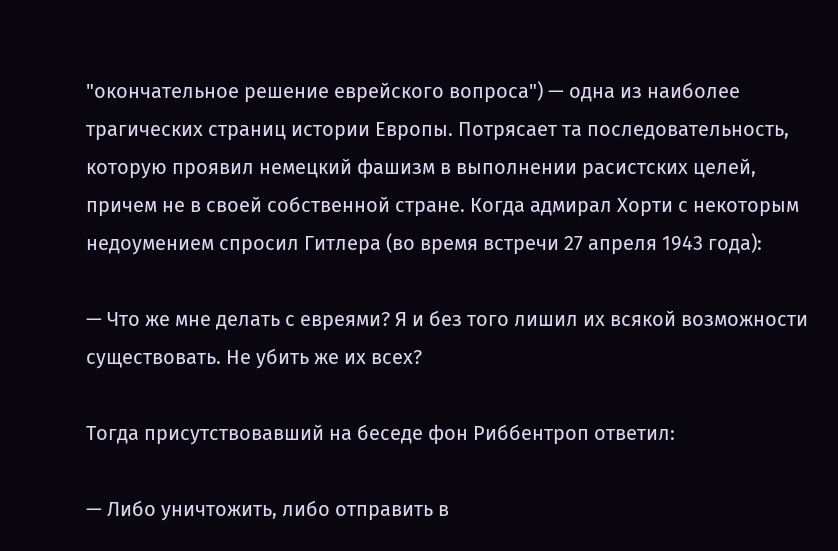"окончательное решение еврейского вопроса") — одна из наиболее трагических страниц истории Европы. Потрясает та последовательность, которую проявил немецкий фашизм в выполнении расистских целей, причем не в своей собственной стране. Когда адмирал Хорти с некоторым недоумением спросил Гитлера (во время встречи 27 апреля 1943 года):

— Что же мне делать с евреями? Я и без того лишил их всякой возможности существовать. Не убить же их всех?

Тогда присутствовавший на беседе фон Риббентроп ответил:

— Либо уничтожить, либо отправить в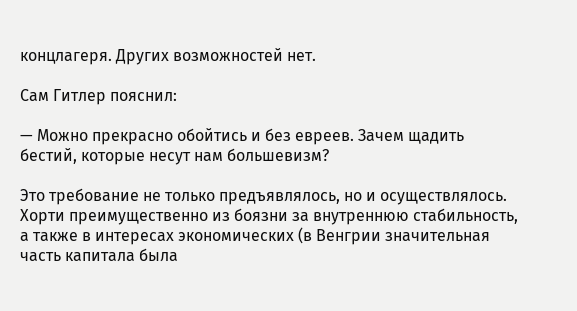концлагеря. Других возможностей нет.

Сам Гитлер пояснил:

— Можно прекрасно обойтись и без евреев. Зачем щадить бестий, которые несут нам большевизм?

Это требование не только предъявлялось, но и осуществлялось. Хорти преимущественно из боязни за внутреннюю стабильность, а также в интересах экономических (в Венгрии значительная часть капитала была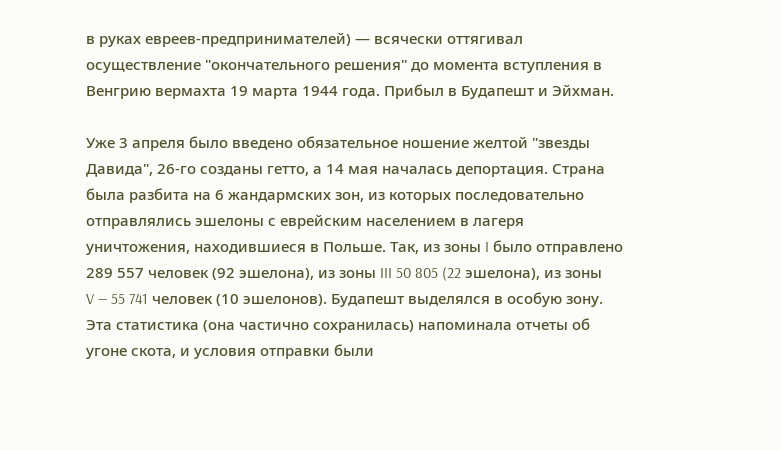в руках евреев-предпринимателей) — всячески оттягивал осуществление "окончательного решения" до момента вступления в Венгрию вермахта 19 марта 1944 года. Прибыл в Будапешт и Эйхман.

Уже 3 апреля было введено обязательное ношение желтой "звезды Давида", 26-го созданы гетто, а 14 мая началась депортация. Страна была разбита на 6 жандармских зон, из которых последовательно отправлялись эшелоны с еврейским населением в лагеря уничтожения, находившиеся в Польше. Так, из зоны I было отправлено 289 557 человек (92 эшелона), из зоны III 50 805 (22 эшелона), из зоны V — 55 741 человек (10 эшелонов). Будапешт выделялся в особую зону. Эта статистика (она частично сохранилась) напоминала отчеты об угоне скота, и условия отправки были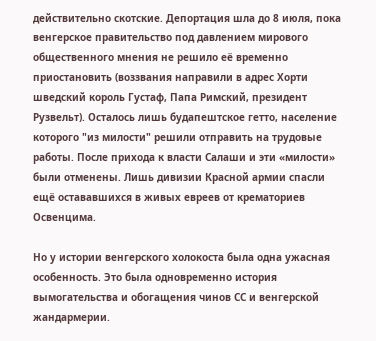действительно скотские. Депортация шла до 8 июля, пока венгерское правительство под давлением мирового общественного мнения не решило её временно приостановить (воззвания направили в адрес Хорти шведский король Густаф, Папа Римский, президент Рузвельт). Осталось лишь будапештское гетто, население которого "из милости" решили отправить на трудовые работы. После прихода к власти Салаши и эти «милости» были отменены. Лишь дивизии Красной армии спасли ещё остававшихся в живых евреев от крематориев Освенцима.

Но у истории венгерского холокоста была одна ужасная особенность. Это была одновременно история вымогательства и обогащения чинов СС и венгерской жандармерии.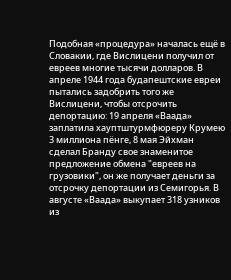Подобная «процедура» началась ещё в Словакии, где Вислицени получил от евреев многие тысячи долларов. В апреле 1944 года будапештские евреи пытались задобрить того же Вислицени, чтобы отсрочить депортацию: 19 апреля «Ваада» заплатила хауптштурмфюреру Крумею 3 миллиона пёнге, 8 мая Эйхман сделал Бранду свое знаменитое предложение обмена "евреев на грузовики", он же получает деньги за отсрочку депортации из Семигорья. В августе «Ваада» выкупает 318 узников из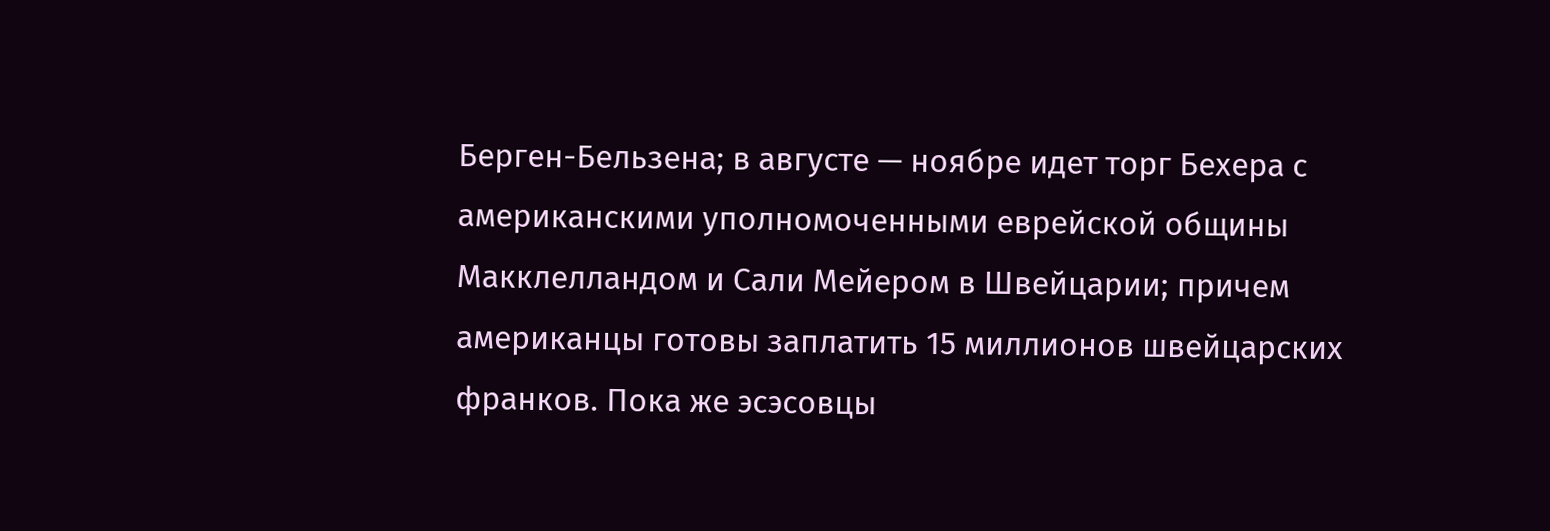Берген-Бельзена; в августе — ноябре идет торг Бехера с американскими уполномоченными еврейской общины Макклелландом и Сали Мейером в Швейцарии; причем американцы готовы заплатить 15 миллионов швейцарских франков. Пока же эсэсовцы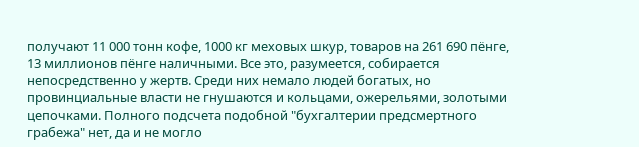получают 11 000 тонн кофе, 1000 кг меховых шкур, товаров на 261 690 пёнге, 13 миллионов пёнге наличными. Все это, разумеется, собирается непосредственно у жертв. Среди них немало людей богатых, но провинциальные власти не гнушаются и кольцами, ожерельями, золотыми цепочками. Полного подсчета подобной "бухгалтерии предсмертного грабежа" нет, да и не могло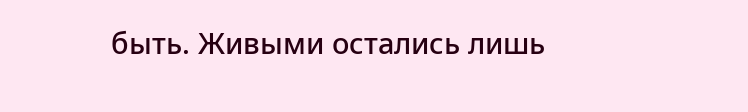быть. Живыми остались лишь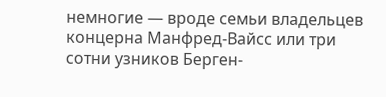немногие — вроде семьи владельцев концерна Манфред-Вайсс или три сотни узников Берген-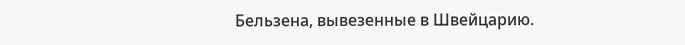Бельзена, вывезенные в Швейцарию.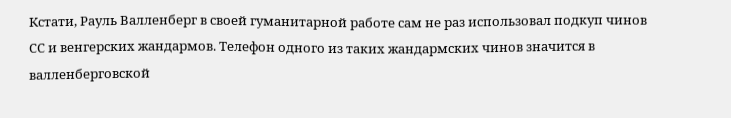Кстати, Рауль Валленберг в своей гуманитарной работе сам не раз использовал подкуп чинов СС и венгерских жандармов. Телефон одного из таких жандармских чинов значится в валленберговской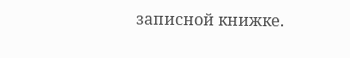записной книжке.